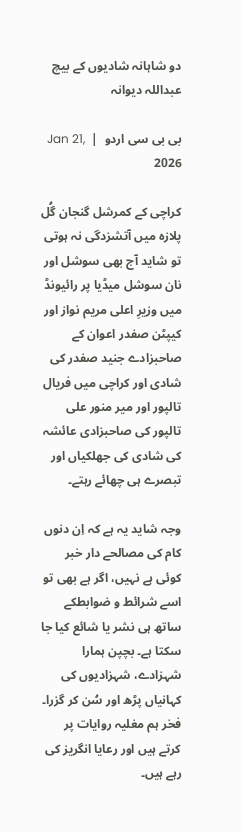دو شاہانہ شادیوں کے بیچ عبداللہ دیوانہ

بی بی سی اردو  |  Jan 21, 2026

کراچی کے کمرشل گنجان گُل پلازہ میں آتشزدگی نہ ہوتی تو شاید آج بھی سوشل اور نان سوشل میڈیا پر رائیونڈ میں وزیرِ اعلی مریم نواز اور کیپٹن صفدر اعوان کے صاحبزادے جنید صفدر کی شادی اور کراچی میں فریال تالپور اور میر منور علی تالپور کی صاحبزادی عائشہ کی شادی کی جھلکیاں اور تبصرے ہی چھائے رہتے۔

وجہ شاید یہ ہے کہ اِن دنوں کام کی مصالحے دار خبر کوئی ہے نہیں، اگر ہے بھی تو اسے شرائط و ضوابطکے ساتھ ہی نشر یا شائع کیا جا سکتا ہے۔ بچپن ہمارا شہزادے، شہزادیوں کی کہانیاں پڑھ اور سُن کر گزرا۔ فخر ہم مغلیہ روایات پر کرتے ہیں اور رعایا انگریز کی رہے ہیں۔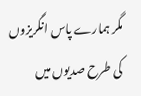مگر ہمارے پاس انگریزوں کی طرح صدیوں میں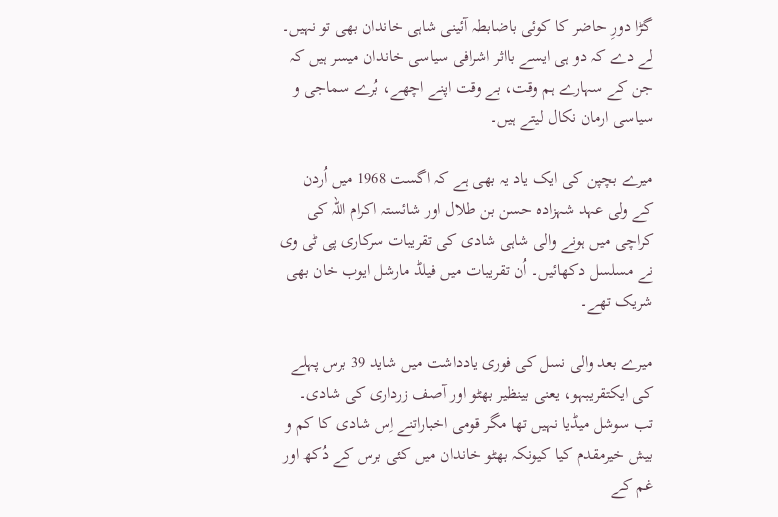گڑا دورِ حاضر کا کوئی باضابطہ آئینی شاہی خاندان بھی تو نہیں۔ لے دے کہ دو ہی ایسے بااثر اشرافی سیاسی خاندان میسر ہیں کہ جن کے سہارے ہم وقت، بے وقت اپنے اچھے، بُرے سماجی و سیاسی ارمان نکال لیتے ہیں۔

میرے بچپن کی ایک یاد یہ بھی ہے کہ اگست 1968 میں اُردن کے ولی عہد شہزادہ حسن بن طلال اور شائستہ اکرام اللہ کی کراچی میں ہونے والی شاہی شادی کی تقریبات سرکاری پی ٹی وی نے مسلسل دکھائیں۔ اُن تقریبات میں فیلڈ مارشل ایوب خان بھی شریک تھے۔

میرے بعد والی نسل کی فوری یادداشت میں شاید 39 برس پہلے کی ایکتقریبہو، یعنی بینظیر بھٹو اور آصف زرداری کی شادی۔ تب سوشل میڈیا نہیں تھا مگر قومی اخباراتنے اِس شادی کا کم و بیش خیرمقدم کیا کیونکہ بھٹو خاندان میں کئی برس کے دُکھ اور غم کے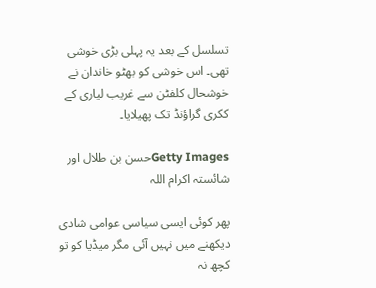تسلسل کے بعد یہ پہلی بڑی خوشی تھی۔ اس خوشی کو بھٹو خاندان نے خوشحال کلفٹن سے غریب لیاری کے ککری گراؤنڈ تک پھیلایا۔

Getty Imagesحسن بن طلال اور شائستہ اکرام اللہ

پھر کوئی ایسی سیاسی عوامی شادی دیکھنے میں نہیں آئی مگر میڈیا کو تو کچھ نہ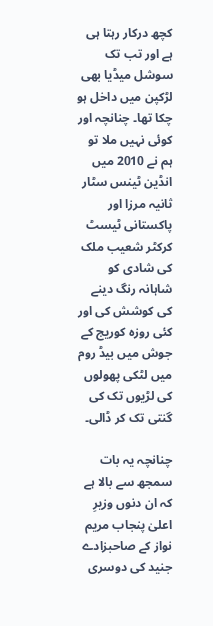کچھ درکار رہتا ہی ہے اور تب تک سوشل میڈیا بھی لڑکپن میں داخل ہو چکا تھا۔ چنانچہ اور کوئی نہیں ملا تو ہم نے 2010 میں انڈین ٹینس سٹار ثانیہ مرزا اور پاکستانی ٹیسٹ کرکٹر شعیب ملک کی شادی کو شاہانہ رنگ دینے کی کوشش کی اور کئی روزہ کوریج کے جوش میں بیڈ روم میں لٹکی پھولوں کی لڑیوں تک کی گنتی تک کر ڈالی۔

چنانچہ یہ بات سمجھ سے بالا ہے کہ ان دنوں وزیرِ اعلیٰ پنجاب مریم نواز کے صاحبزادے جنید کی دوسری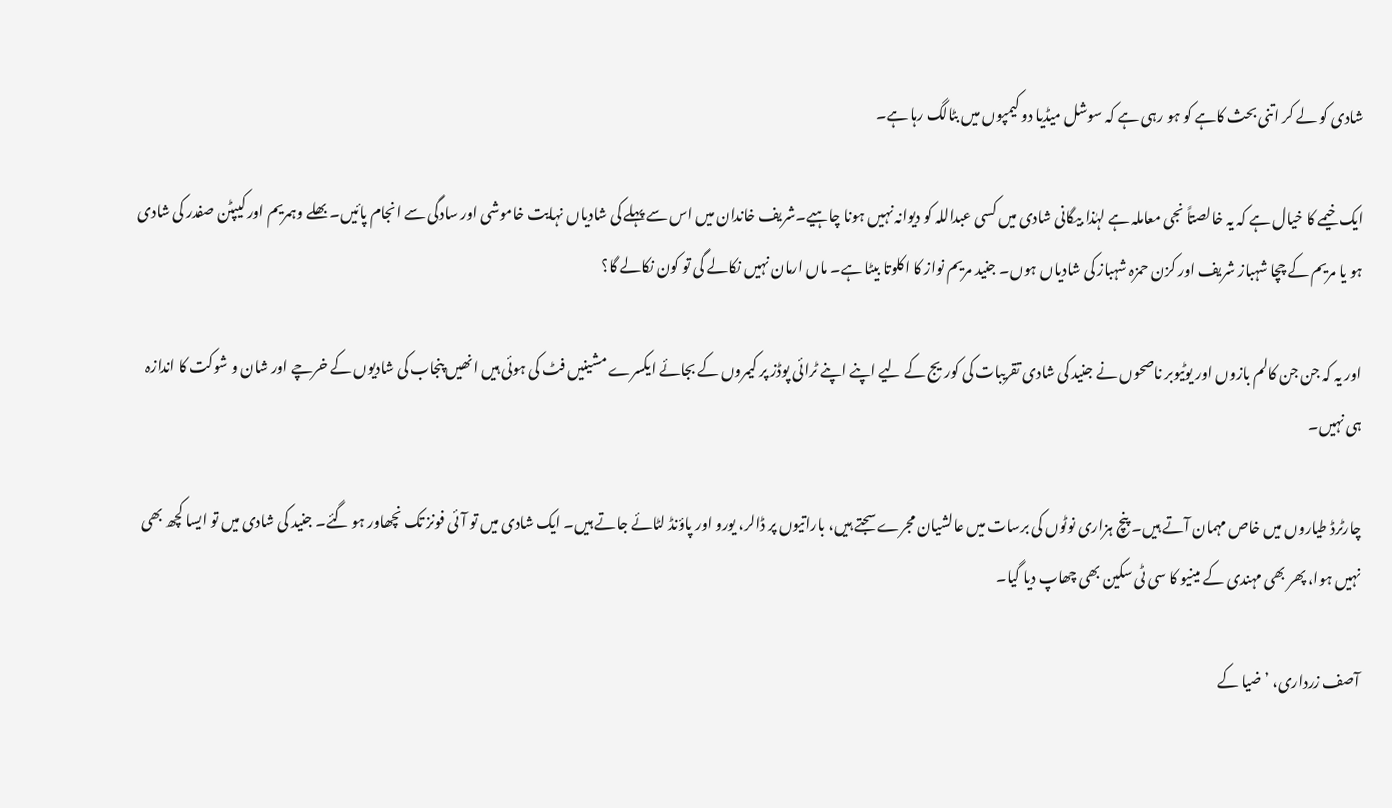شادی کو لے کر اتنی بحث کاہے کو ہو رہی ہے کہ سوشل میڈیا دو کیمپوں میں بٹالگ رہا ہے۔

ایک خیمے کا خیال ہے کہ یہ خالصتاً نجی معاملہ ہے لہٰذا بیگانی شادی میں کسی عبداللہ کو دیوانہ نہیں ہونا چاہیے۔شریف خاندان میں اس سے پہلے کی شادیاں نہایت خاموشی اور سادگی سے انجام پائیں۔ بھلے وہمریم اور کیپٹن صفدر کی شادی ہو یا مریم کے چچا شہباز شریف اور کزن حمزہ شہباز کی شادیاں ہوں۔ جنید مریم نواز کا اکلوتا بیٹا ہے۔ ماں ارمان نہیں نکالے گی تو کون نکالے گا؟

اور یہ کہ جن جن کالم بازوں اور یوٹیوبر ناصحوں نے جنید کی شادی تقریبات کی کوریج کے لیے اپنے اپنے ٹرائی پوڈز پر کیمروں کے بجائے ایکسرے مشینیں فٹ کی ہوئی ہیں انھیں پنجاب کی شادیوں کے خرچے اور شان و شوکت کا اندازہ ہی نہیں۔

چارٹرڈ طیاروں میں خاص مہمان آتے ہیں۔ پنچ ہزاری نوٹوں کی برسات میں عالشیان مجرے سجتے ہیں، باراتیوں پر ڈالر، یورو اور پاؤنڈ لٹائے جاتے ہیں۔ ایک شادی میں تو آئی فونز تک نچھاور ہو گئے۔ جنید کی شادی میں تو ایسا کچھ بھی نہیں ہوا، پھر بھی مہندی کے مینیو کا سی ٹی سکین بھی چھاپ دیا گیا۔

آصف زرداری، ’ضیا کے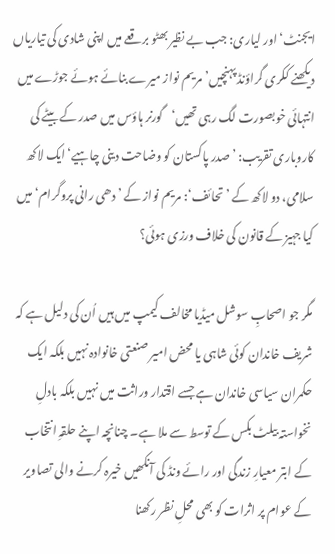ایجنٹ‘ اور لیاری: جب بے نظیر بھٹو برقعے میں اپنی شادی کی تیاریاں دیکھنے ککری گراؤنڈ پہنچیں’مریم نواز میرے بنائے ہوئے جوڑے میں انتہائی خوبصورت لگ رہی تھیں‘گورنر ہاؤس میں صدر کے بیٹے کی کاروباری تقریب: ’صدر پاکستان کو وضاحت دینی چاہیے‘ایک لاکھ سلامی، دو لاکھ کے ’تحائف‘: مریم نواز کے ’دھی رانی پروگرام‘ میں کیا جہیز کے قانون کی خلاف ورزی ہوئی؟

مگر جو اصحابِ سوشل میڈیا مخالف کیمپ میں ہیں اُن کی دلیل ہے کہ شریف خاندان کوئی شاہی یا محض امیر صنعتی خانوادہ نہیں بلکہ ایک حکمران سیاسی خاندان ہے جسے اقتدار وراثت میں نہیں بلکہ بادلِ نخواستہ بیلٹ بکس کے توسط سے ملا ہے۔ چنانچہ اپنے حلقہِ انتخاب کے ابتر معیارِ زندگی اور رائے ونڈ کی آنکھیں خیرہ کرنے والی تصاویر کے عوام پر اثرات کو بھی محلِ نظر رکھنا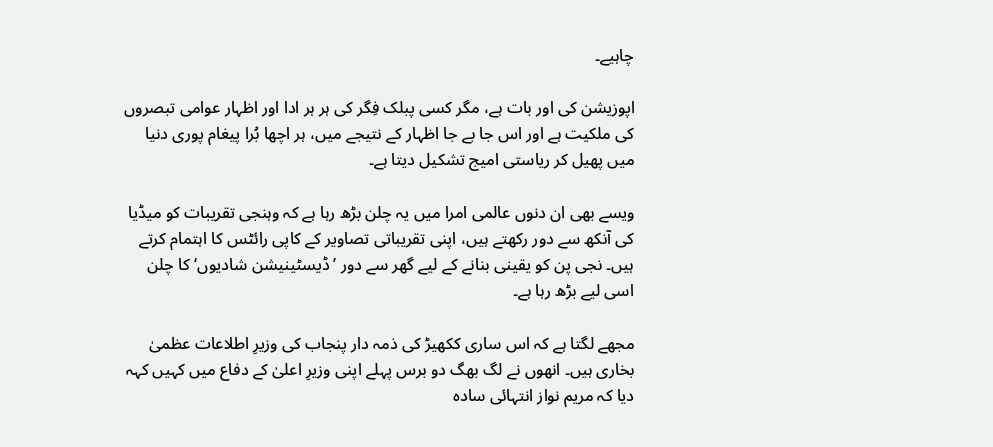چاہیے۔

اپوزیشن کی اور بات ہے، مگر کسی پبلک فِگر کی ہر ہر ادا اور اظہار عوامی تبصروں کی ملکیت ہے اور اس جا بے جا اظہار کے نتیجے میں، ہر اچھا بُرا پیغام پوری دنیا میں پھیل کر ریاستی امیج تشکیل دیتا ہے۔

ویسے بھی ان دنوں عالمی امرا میں یہ چلن بڑھ رہا ہے کہ وہنجی تقریبات کو میڈیا کی آنکھ سے دور رکھتے ہیں، اپنی تقریباتی تصاویر کے کاپی رائٹس کا اہتمام کرتے ہیں۔ نجی پن کو یقینی بنانے کے لیے گھر سے دور ’ڈیسٹینیشن شادیوں‘کا چلن اسی لیے بڑھ رہا ہے۔

مجھے لگتا ہے کہ اس ساری ککھیڑ کی ذمہ دار پنجاب کی وزیرِ اطلاعات عظمیٰ بخاری ہیں۔ انھوں نے لگ بھگ دو برس پہلے اپنی وزیرِ اعلیٰ کے دفاع میں کہیں کہہ دیا کہ مریم نواز انتہائی سادہ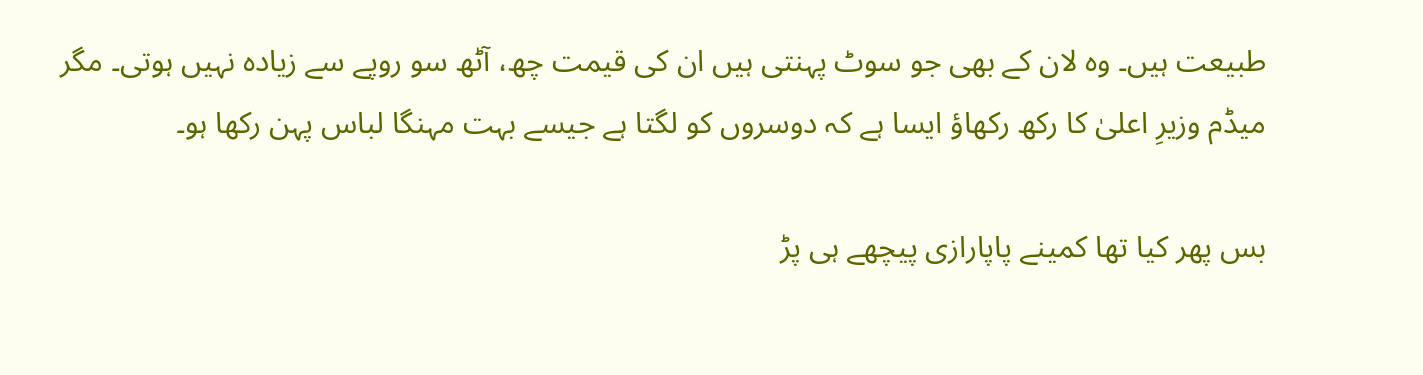طبیعت ہیں۔ وہ لان کے بھی جو سوٹ پہنتی ہیں ان کی قیمت چھ، آٹھ سو روپے سے زیادہ نہیں ہوتی۔ مگر میڈم وزیرِ اعلیٰ کا رکھ رکھاؤ ایسا ہے کہ دوسروں کو لگتا ہے جیسے بہت مہنگا لباس پہن رکھا ہو۔

بس پھر کیا تھا کمینے پاپارازی پیچھے ہی پڑ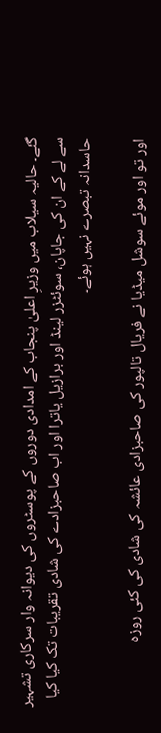گئے۔ حالیہ سیلاب میں وزیرِ اعلیٰ پنجاب کے امدادی دوروں کے پوسٹروں کی دیوانہ وار سرکاری تشہیر سے لے کے ان کی جاپان، سوئٹزر لینڈ اور برازیل یاترا اور اب صاحبزادے کی شادی تقریبات تک کیا کیا حاسدانہ تبصرے نہیں ہوئے۔

اور تو اور موئے سوشل میڈیا نے فریال تالپور کی صاحبزادی عائشہ کی شادی کی کئی روزہ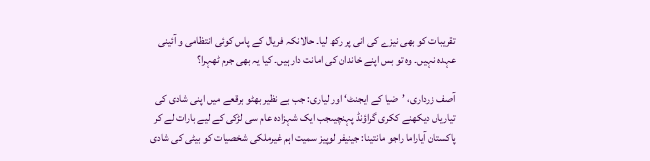تقریبات کو بھی نیزے کی انی پر رکھ لیا۔ حالانکہ فریال کے پاس کوئی انتظامی و آئینی عہدہ نہیں۔ وہ تو بس اپنے خاندان کی امانت دار ہیں۔ کیا یہ بھی جرم ٹھہرا؟

آصف زرداری، ’ضیا کے ایجنٹ‘ اور لیاری: جب بے نظیر بھٹو برقعے میں اپنی شادی کی تیاریاں دیکھنے ککری گراؤنڈ پہنچیںجب ایک شہزادہ عام سی لڑکی کے لیے بارات لے کر پاکستان آیاراما راجو مانتینا: جینیفر لوپیز سمیت اہم غیرملکی شخصیات کو بیٹی کی شادی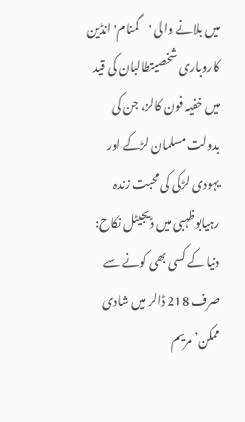میں بلانے والی 'گمنام' انڈین کاروباری شخصیتطالبان کی قید میں خفیہ فون کالز، جن کی بدولت مسلمان لڑکے اور یہودی لڑکی کی محبت زندہ رہیابوظہبی میں ڈیجیٹل نکاح: دنیا کے کسی بھی کونے سے صرف 218 ڈالر میں شادی ممکن’مریم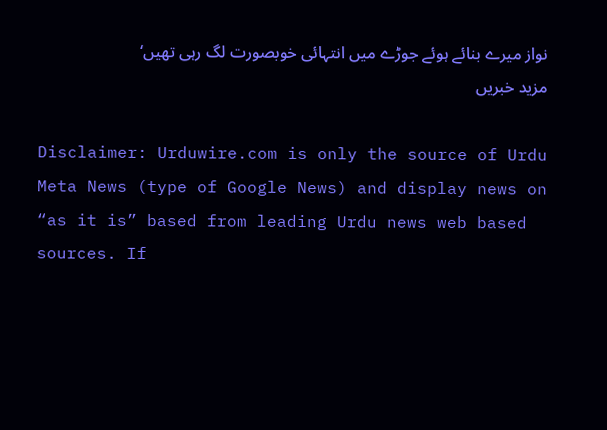نواز میرے بنائے ہوئے جوڑے میں انتہائی خوبصورت لگ رہی تھیں‘
مزید خبریں

Disclaimer: Urduwire.com is only the source of Urdu Meta News (type of Google News) and display news on “as it is” based from leading Urdu news web based sources. If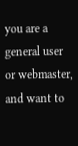you are a general user or webmaster, and want to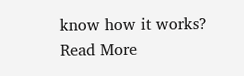know how it works? Read More